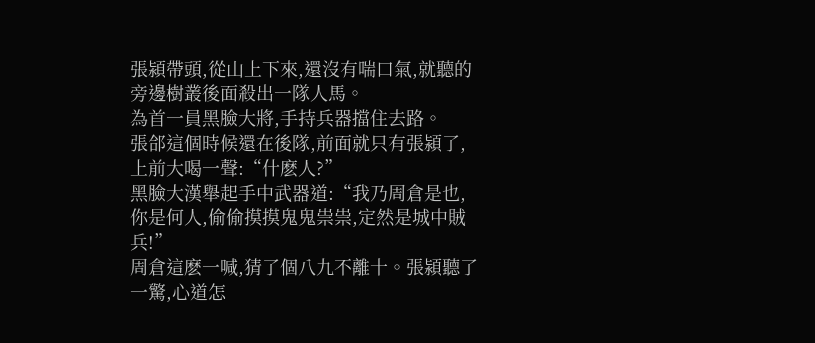張潁帶頭,從山上下來,還沒有喘口氣,就聽的旁邊樹叢後面殺出一隊人馬。
為首一員黑臉大將,手持兵器擋住去路。
張郃這個時候還在後隊,前面就只有張潁了,上前大喝一聲:“什麽人?”
黑臉大漢舉起手中武器道:“我乃周倉是也,你是何人,偷偷摸摸鬼鬼祟祟,定然是城中賊兵!”
周倉這麽一喊,猜了個八九不離十。張潁聽了一驚,心道怎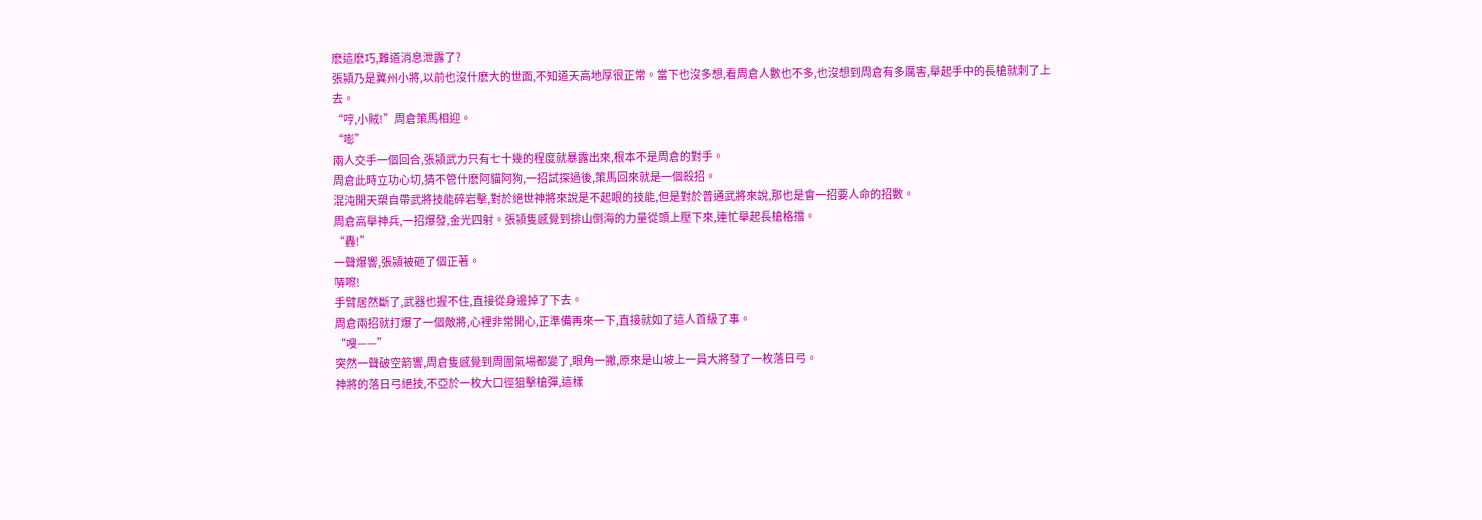麽這麽巧,難道消息泄露了?
張潁乃是冀州小將,以前也沒什麽大的世面,不知道天高地厚很正常。當下也沒多想,看周倉人數也不多,也沒想到周倉有多厲害,舉起手中的長槍就刺了上去。
“哼,小賊!”周倉策馬相迎。
“嘭”
兩人交手一個回合,張潁武力只有七十幾的程度就暴露出來,根本不是周倉的對手。
周倉此時立功心切,猜不管什麽阿貓阿狗,一招試探過後,策馬回來就是一個殺招。
混沌開天槊自帶武將技能碎岩擊,對於絕世神將來說是不起眼的技能,但是對於普通武將來說,那也是會一招要人命的招數。
周倉高舉神兵,一招爆發,金光四射。張潁隻感覺到排山倒海的力量從頭上壓下來,連忙舉起長槍格擋。
“轟!”
一聲爆響,張潁被砸了個正著。
哢嚓!
手臂居然斷了,武器也握不住,直接從身邊掉了下去。
周倉兩招就打爆了一個敵將,心裡非常開心,正準備再來一下,直接就如了這人首級了事。
“嗖——”
突然一聲破空箭響,周倉隻感覺到周圍氣場都變了,眼角一撇,原來是山坡上一員大將發了一枚落日弓。
神將的落日弓絕技,不亞於一枚大口徑狙擊槍彈,這樣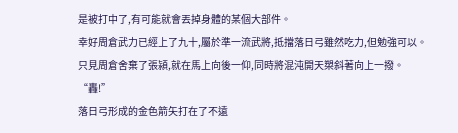是被打中了,有可能就會丟掉身體的某個大部件。
幸好周倉武力已經上了九十,屬於準一流武將,抵擋落日弓雖然吃力,但勉強可以。
只見周倉舍棄了張潁,就在馬上向後一仰,同時將混沌開天槊斜著向上一撥。
“轟!”
落日弓形成的金色箭矢打在了不遠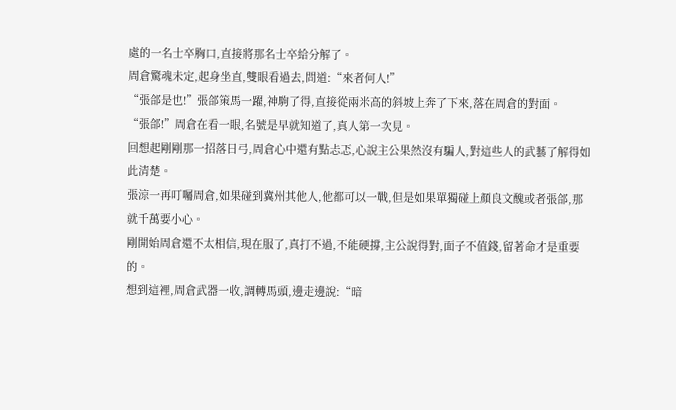處的一名士卒胸口,直接將那名士卒給分解了。
周倉驚魂未定,起身坐直,雙眼看過去,問道:“來者何人!”
“張郃是也!”張郃策馬一躍,神駒了得,直接從兩米高的斜坡上奔了下來,落在周倉的對面。
“張郃!”周倉在看一眼,名號是早就知道了,真人第一次見。
回想起剛剛那一招落日弓,周倉心中還有點忐忑,心說主公果然沒有騙人,對這些人的武藝了解得如此清楚。
張涼一再叮囑周倉,如果碰到冀州其他人,他都可以一戰,但是如果單獨碰上顏良文醜或者張郃,那就千萬要小心。
剛開始周倉還不太相信,現在服了,真打不過,不能硬撐,主公說得對,面子不值錢,留著命才是重要的。
想到這裡,周倉武器一收,調轉馬頭,邊走邊說:“暗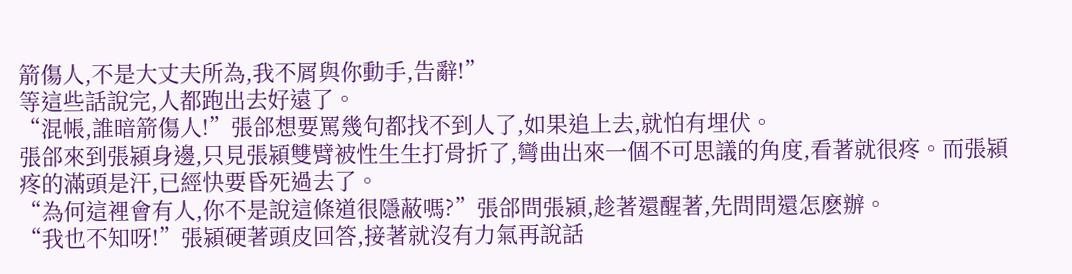箭傷人,不是大丈夫所為,我不屑與你動手,告辭!”
等這些話說完,人都跑出去好遠了。
“混帳,誰暗箭傷人!”張郃想要罵幾句都找不到人了,如果追上去,就怕有埋伏。
張郃來到張潁身邊,只見張潁雙臂被性生生打骨折了,彎曲出來一個不可思議的角度,看著就很疼。而張潁疼的滿頭是汗,已經快要昏死過去了。
“為何這裡會有人,你不是說這條道很隱蔽嗎?”張郃問張潁,趁著還醒著,先問問還怎麽辦。
“我也不知呀!”張潁硬著頭皮回答,接著就沒有力氣再說話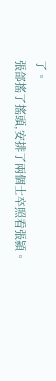了。
張郃搖了搖頭,安排了兩個士卒照看張潁。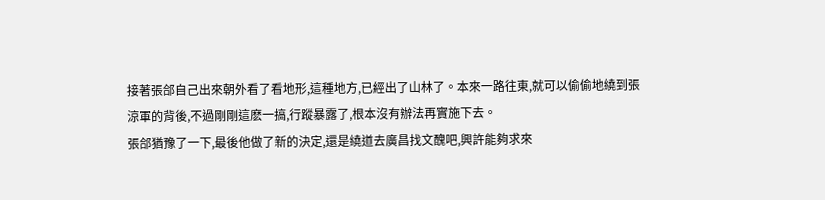接著張郃自己出來朝外看了看地形,這種地方,已經出了山林了。本來一路往東,就可以偷偷地繞到張涼軍的背後,不過剛剛這麽一搞,行蹤暴露了,根本沒有辦法再實施下去。
張郃猶豫了一下,最後他做了新的決定,還是繞道去廣昌找文醜吧,興許能夠求來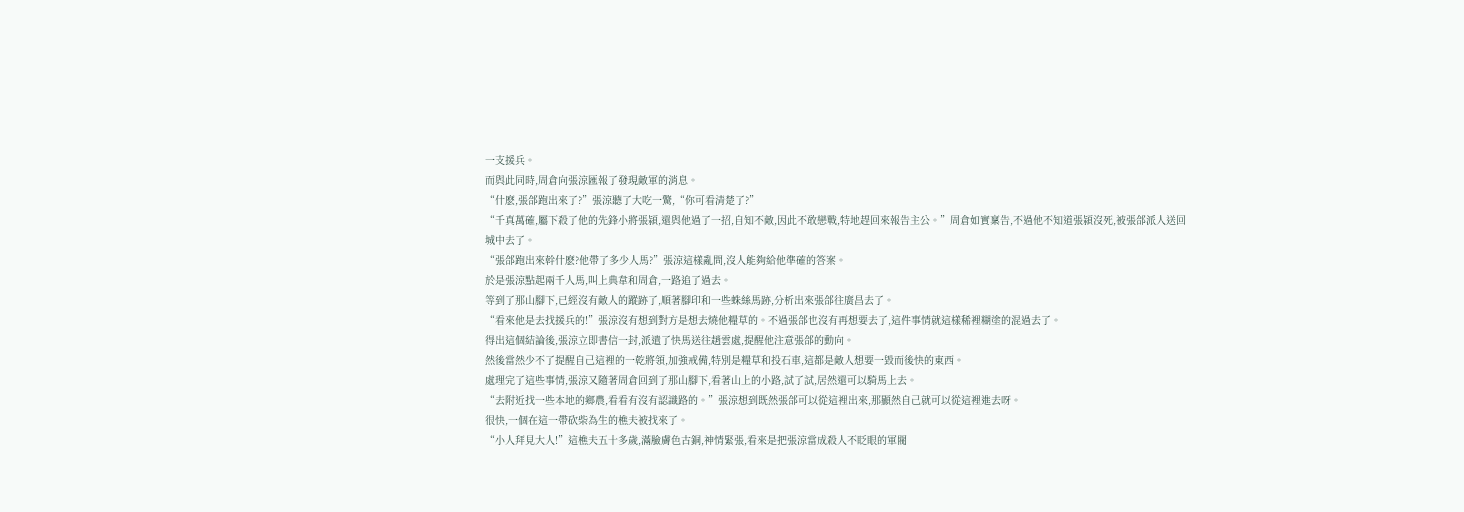一支援兵。
而與此同時,周倉向張涼匯報了發現敵軍的消息。
“什麽,張郃跑出來了?”張涼聽了大吃一驚,“你可看清楚了?”
“千真萬確,屬下殺了他的先鋒小將張潁,還與他過了一招,自知不敵,因此不敢戀戰,特地趕回來報告主公。”周倉如實稟告,不過他不知道張潁沒死,被張郃派人送回城中去了。
“張郃跑出來幹什麽?他帶了多少人馬?”張涼這樣亂問,沒人能夠給他準確的答案。
於是張涼點起兩千人馬,叫上典韋和周倉,一路追了過去。
等到了那山腳下,已經沒有敵人的蹤跡了,順著腳印和一些蛛絲馬跡,分析出來張郃往廣昌去了。
“看來他是去找援兵的!”張涼沒有想到對方是想去燒他糧草的。不過張郃也沒有再想要去了,這件事情就這樣稀裡糊塗的混過去了。
得出這個結論後,張涼立即書信一封,派遣了快馬送往趙雲處,提醒他注意張郃的動向。
然後當然少不了提醒自己這裡的一乾將領,加強戒備,特別是糧草和投石車,這都是敵人想要一毀而後快的東西。
處理完了這些事情,張涼又隨著周倉回到了那山腳下,看著山上的小路,試了試,居然還可以騎馬上去。
“去附近找一些本地的鄉農,看看有沒有認識路的。”張涼想到既然張郃可以從這裡出來,那顯然自己就可以從這裡進去呀。
很快,一個在這一帶砍柴為生的樵夫被找來了。
“小人拜見大人!”這樵夫五十多歲,滿臉膚色古銅,神情緊張,看來是把張涼當成殺人不眨眼的軍閥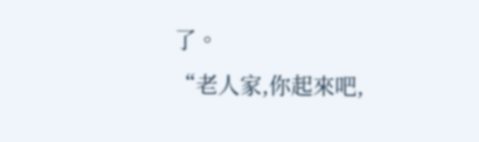了。
“老人家,你起來吧,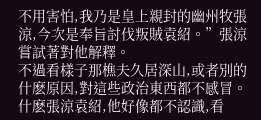不用害怕,我乃是皇上親封的幽州牧張涼,今次是奉旨討伐叛賊袁紹。”張涼嘗試著對他解釋。
不過看樣子那樵夫久居深山,或者別的什麽原因,對這些政治東西都不感冒。
什麽張涼袁紹,他好像都不認識,看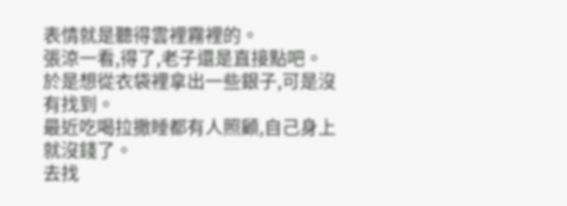表情就是聽得雲裡霧裡的。
張涼一看,得了,老子還是直接點吧。
於是想從衣袋裡拿出一些銀子,可是沒有找到。
最近吃喝拉撒睡都有人照顧,自己身上就沒錢了。
去找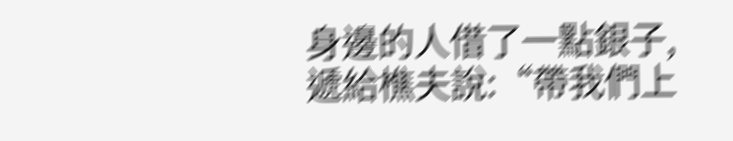身邊的人借了一點銀子,遞給樵夫說:“帶我們上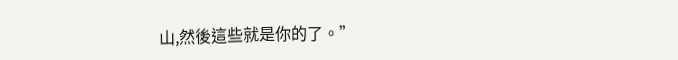山,然後這些就是你的了。”